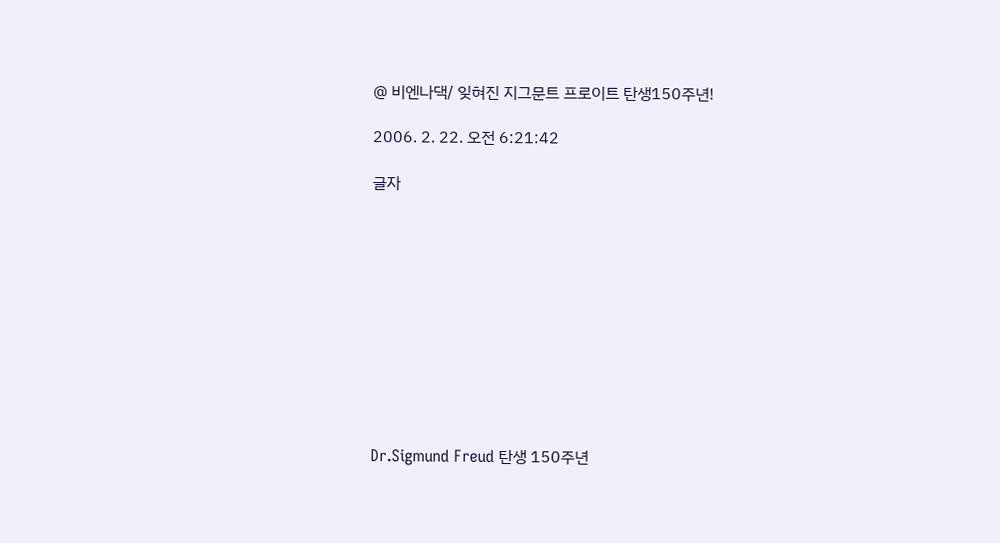@ 비엔나댁/ 잊혀진 지그문트 프로이트 탄생150주년!

2006. 2. 22. 오전 6:21:42

글자











Dr.Sigmund Freud 탄생 150주년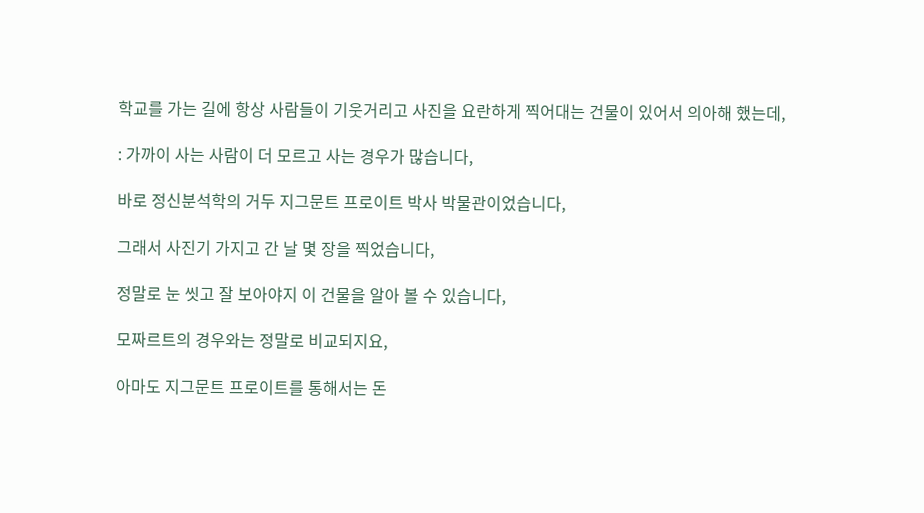학교를 가는 길에 항상 사람들이 기웃거리고 사진을 요란하게 찍어대는 건물이 있어서 의아해 했는데,

: 가까이 사는 사람이 더 모르고 사는 경우가 많습니다,

바로 정신분석학의 거두 지그문트 프로이트 박사 박물관이었습니다,

그래서 사진기 가지고 간 날 몇 장을 찍었습니다,

정말로 눈 씻고 잘 보아야지 이 건물을 알아 볼 수 있습니다,

모짜르트의 경우와는 정말로 비교되지요,

아마도 지그문트 프로이트를 통해서는 돈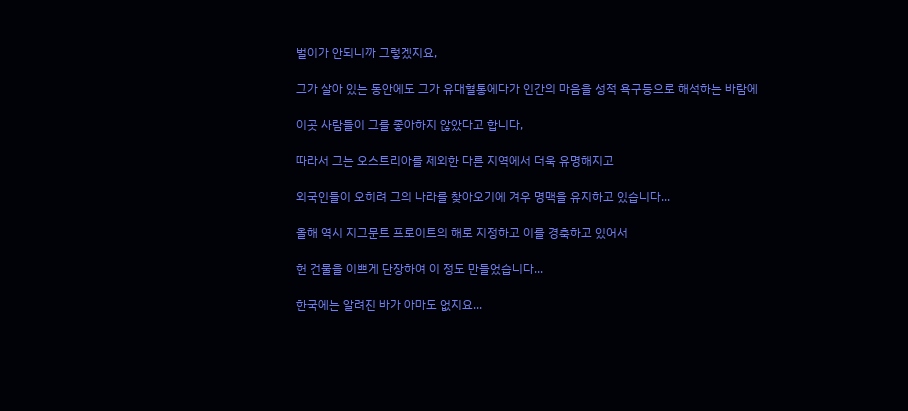벌이가 안되니까 그렇겠지요,

그가 살아 있는 동안에도 그가 유대혈통에다가 인간의 마음을 성적 욕구등으로 해석하는 바람에

이곳 사람들이 그를 좋아하지 않았다고 합니다,

따라서 그는 오스트리아를 제외한 다른 지역에서 더욱 유명해지고

외국인들이 오히려 그의 나라를 찾아오기에 겨우 명맥을 유지하고 있습니다...

올해 역시 지그문트 프로이트의 해로 지정하고 이를 경축하고 있어서

헌 건물을 이쁘게 단장하여 이 정도 만들었습니다...

한국에는 알려진 바가 아마도 없지요...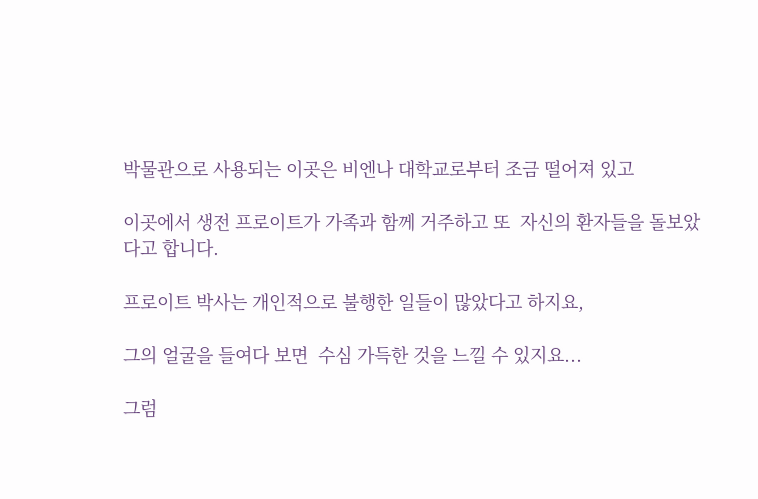박물관으로 사용되는 이곳은 비엔나 대학교로부터 조금 떨어져 있고

이곳에서 생전 프로이트가 가족과 함께 거주하고 또  자신의 환자들을 돌보았다고 합니다.

프로이트 박사는 개인적으로 불행한 일들이 많았다고 하지요,

그의 얼굴을 들여다 보면  수심 가득한 것을 느낄 수 있지요...

그럼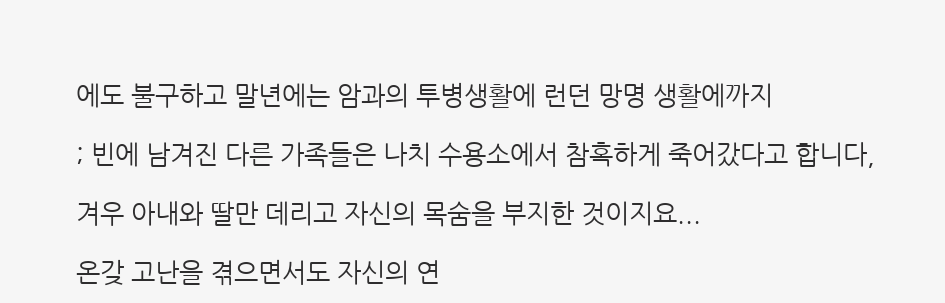에도 불구하고 말년에는 암과의 투병생활에 런던 망명 생활에까지

; 빈에 남겨진 다른 가족들은 나치 수용소에서 참혹하게 죽어갔다고 합니다,

겨우 아내와 딸만 데리고 자신의 목숨을 부지한 것이지요...

온갖 고난을 겪으면서도 자신의 연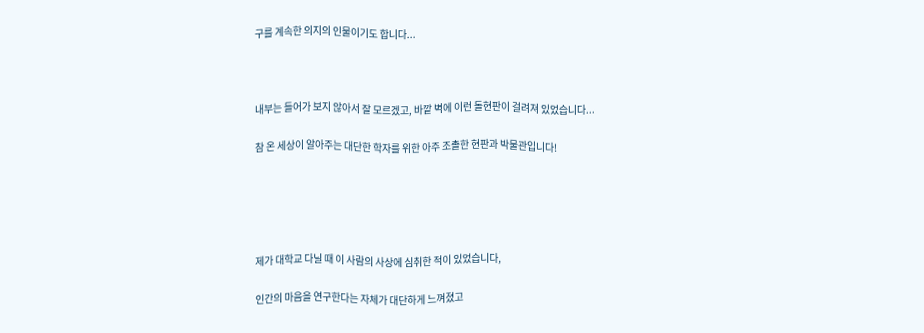구를 계속한 의지의 인물이기도 합니다...



내부는 들어가 보지 않아서 잘 모르겠고, 바깥 벽에 이런 돌현판이 걸려져 있었습니다...

참 온 세상이 알아주는 대단한 학자를 위한 아주 조촐한 현판과 박물관입니다!





제가 대학교 다닐 때 이 사람의 사상에 심취한 적이 있었습니다,

인간의 마음을 연구한다는 자체가 대단하게 느껴졌고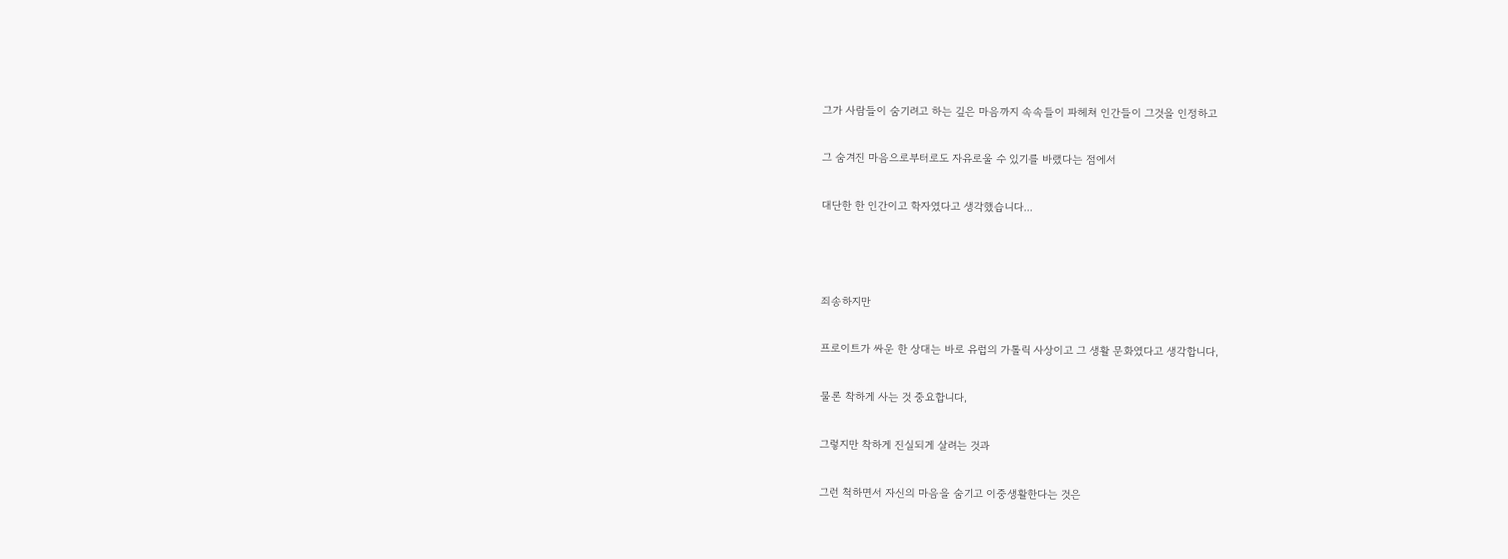그가 사람들이 숨기려고 하는 깊은 마음까지 속속들이 파헤쳐 인간들이 그것을 인정하고

그 숨겨진 마음으로부터로도 자유로울 수 있기를 바랬다는 점에서

대단한 한 인간이고 학자였다고 생각했습니다...



죄송하지만

프로이트가 싸운 한 상대는 바로 유럽의 가톨릭 사상이고 그 생활 문화였다고 생각합니다,

물론 착하게 사는 것 중요합니다,

그렇지만 착하게 진실되게 살려는 것과

그런 척하면서 자신의 마음을 숨기고 이중생활한다는 것은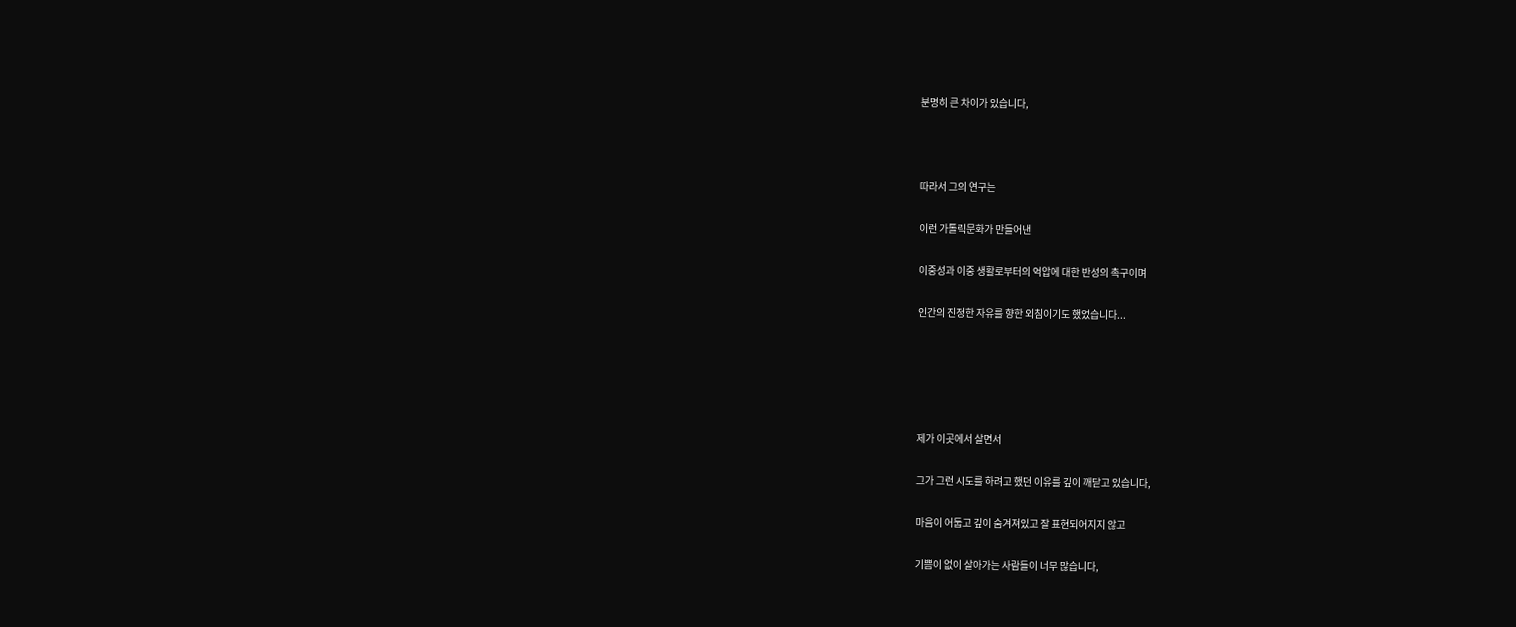분명히 큰 차이가 있습니다,



따라서 그의 연구는

이런 가톨릭문화가 만들어낸

이중성과 이중 생활로부터의 억압에 대한 반성의 촉구이며

인간의 진정한 자유를 향한 외침이기도 했었습니다...





제가 이곳에서 살면서

그가 그런 시도를 하려고 했던 이유를 깊이 깨닫고 있습니다,

마음이 어둡고 깊이 숨겨져있고 잘 표현되어지지 않고

기쁨이 없이 살아가는 사람들이 너무 많습니다,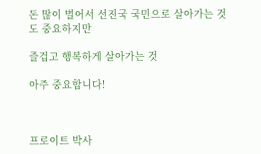돈 많이 벌어서 선진국 국민으로 살아가는 것도 중요하지만

즐겁고 행복하게 살아가는 것

아주 중요합니다!



프로이트 박사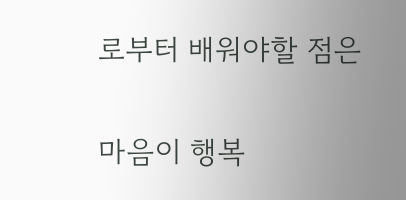로부터 배워야할 점은

마음이 행복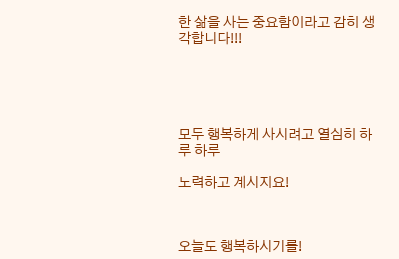한 삶을 사는 중요함이라고 감히 생각합니다!!!





모두 행복하게 사시려고 열심히 하루 하루

노력하고 계시지요!



오늘도 행복하시기를!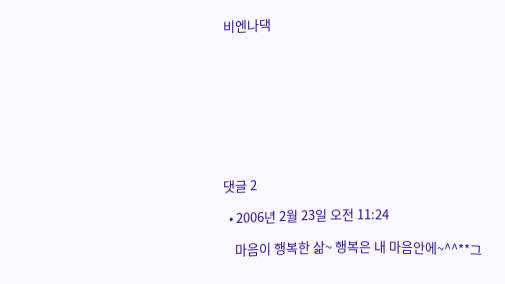비엔나댁









댓글 2

  • 2006년 2월 23일 오전 11:24

    마음이 행복한 삶~ 행복은 내 마음안에~^^**그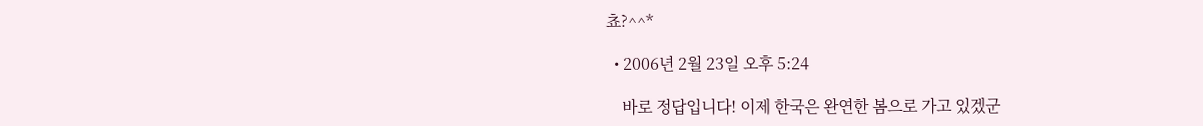쵸?^^*

  • 2006년 2월 23일 오후 5:24

    바로 정답입니다! 이제 한국은 완연한 봄으로 가고 있겠군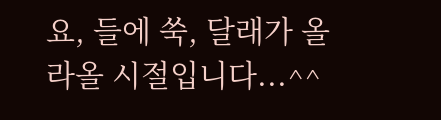요, 들에 쑥, 달래가 올라올 시절입니다...^^